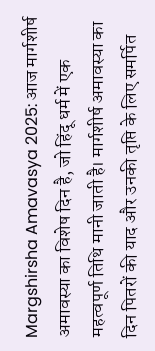Margshirsha Amavasya 2025: आज मार्गशीर्ष अमावस्या का विशेष दिन है, जो हिंदू धर्म में एक महत्वपूर्ण तिथि मानी जाती है। मार्गशीर्ष अमावस्या का दिन पितरों की याद और उनकी तृप्ति के लिए समर्पित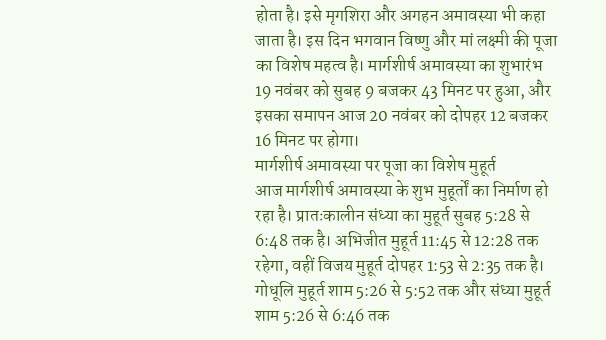होता है। इसे मृगशिरा और अगहन अमावस्या भी कहा जाता है। इस दिन भगवान विष्णु और मां लक्ष्मी की पूजा का विशेष महत्व है। मार्गशीर्ष अमावस्या का शुभारंभ 19 नवंबर को सुबह 9 बजकर 43 मिनट पर हुआ, और इसका समापन आज 20 नवंबर को दोपहर 12 बजकर 16 मिनट पर होगा।
मार्गशीर्ष अमावस्या पर पूजा का विशेष मुहूर्त
आज मार्गशीर्ष अमावस्या के शुभ मुहूर्तों का निर्माण हो रहा है। प्रातःकालीन संध्या का मुहूर्त सुबह 5:28 से 6:48 तक है। अभिजीत मुहूर्त 11:45 से 12:28 तक रहेगा, वहीं विजय मुहूर्त दोपहर 1:53 से 2:35 तक है। गोधूलि मुहूर्त शाम 5:26 से 5:52 तक और संध्या मुहूर्त शाम 5:26 से 6:46 तक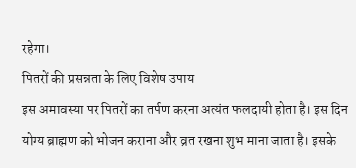रहेगा।
पितरों की प्रसन्नता के लिए विशेष उपाय
इस अमावस्या पर पितरों का तर्पण करना अत्यंत फलदायी होता है। इस दिन योग्य ब्राह्मण को भोजन कराना और व्रत रखना शुभ माना जाता है। इसके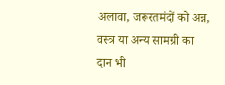अलावा, जरूरतमंदों को अन्न, वस्त्र या अन्य सामग्री का दान भी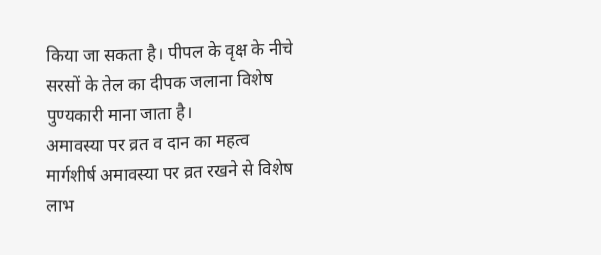किया जा सकता है। पीपल के वृक्ष के नीचे सरसों के तेल का दीपक जलाना विशेष पुण्यकारी माना जाता है।
अमावस्या पर व्रत व दान का महत्व
मार्गशीर्ष अमावस्या पर व्रत रखने से विशेष लाभ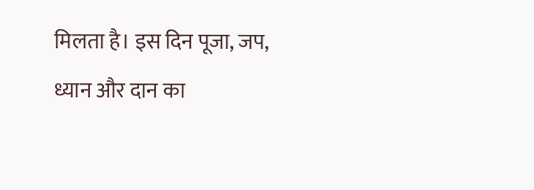मिलता है। इस दिन पूजा, जप, ध्यान और दान का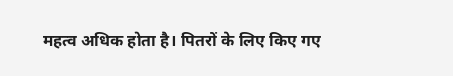महत्व अधिक होता है। पितरों के लिए किए गए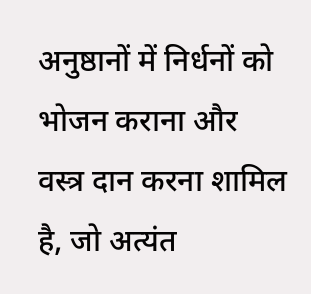अनुष्ठानों में निर्धनों को भोजन कराना और वस्त्र दान करना शामिल है, जो अत्यंत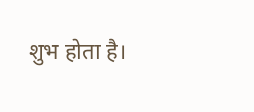शुभ होता है।